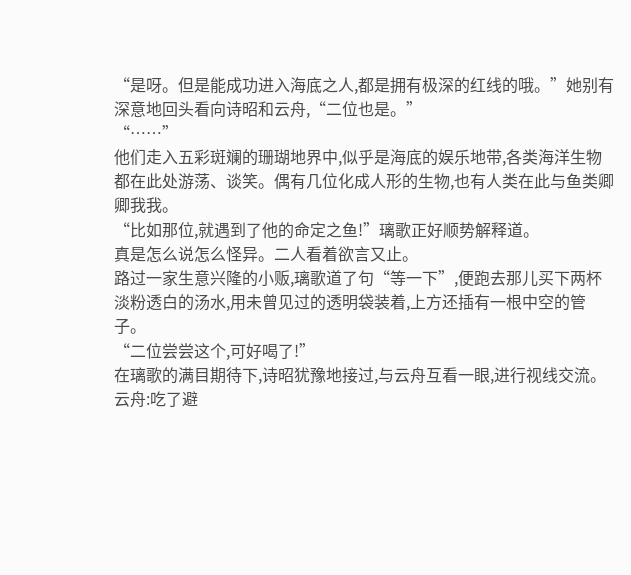“是呀。但是能成功进入海底之人,都是拥有极深的红线的哦。”她别有深意地回头看向诗昭和云舟,“二位也是。”
“……”
他们走入五彩斑斓的珊瑚地界中,似乎是海底的娱乐地带,各类海洋生物都在此处游荡、谈笑。偶有几位化成人形的生物,也有人类在此与鱼类卿卿我我。
“比如那位,就遇到了他的命定之鱼!”璃歌正好顺势解释道。
真是怎么说怎么怪异。二人看着欲言又止。
路过一家生意兴隆的小贩,璃歌道了句“等一下”,便跑去那儿买下两杯淡粉透白的汤水,用未曾见过的透明袋装着,上方还插有一根中空的管子。
“二位尝尝这个,可好喝了!”
在璃歌的满目期待下,诗昭犹豫地接过,与云舟互看一眼,进行视线交流。
云舟:吃了避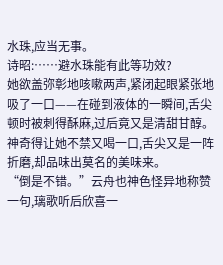水珠,应当无事。
诗昭:……避水珠能有此等功效?
她欲盖弥彰地咳嗽两声,紧闭起眼紧张地吸了一口——在碰到液体的一瞬间,舌尖顿时被刺得酥麻,过后竟又是清甜甘醇。
神奇得让她不禁又喝一口,舌尖又是一阵折磨,却品味出莫名的美味来。
“倒是不错。”云舟也神色怪异地称赞一句,璃歌听后欣喜一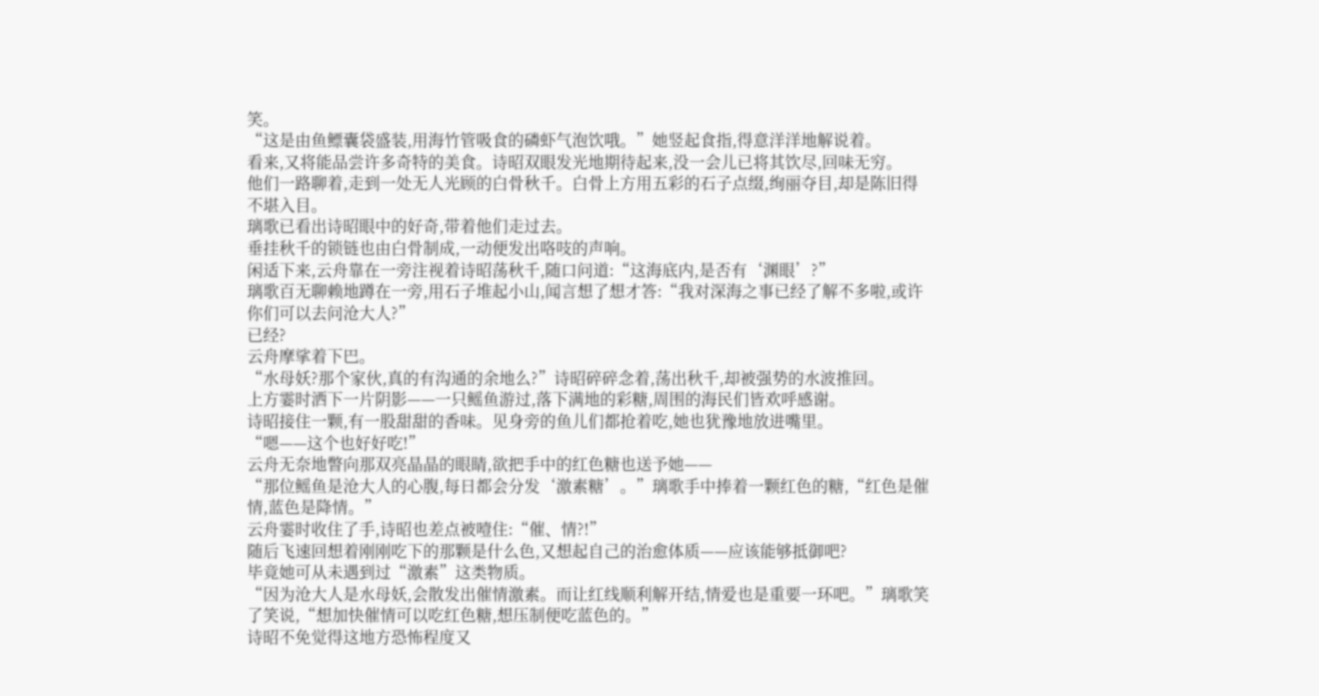笑。
“这是由鱼鳔囊袋盛装,用海竹管吸食的磷虾气泡饮哦。”她竖起食指,得意洋洋地解说着。
看来,又将能品尝许多奇特的美食。诗昭双眼发光地期待起来,没一会儿已将其饮尽,回味无穷。
他们一路聊着,走到一处无人光顾的白骨秋千。白骨上方用五彩的石子点缀,绚丽夺目,却是陈旧得不堪入目。
璃歌已看出诗昭眼中的好奇,带着他们走过去。
垂挂秋千的锁链也由白骨制成,一动便发出咯吱的声响。
闲适下来,云舟靠在一旁注视着诗昭荡秋千,随口问道:“这海底内,是否有‘渊眼’?”
璃歌百无聊赖地蹲在一旁,用石子堆起小山,闻言想了想才答:“我对深海之事已经了解不多啦,或许你们可以去问沧大人?”
已经?
云舟摩挲着下巴。
“水母妖?那个家伙,真的有沟通的余地么?”诗昭碎碎念着,荡出秋千,却被强势的水波推回。
上方霎时洒下一片阴影——一只鳐鱼游过,落下满地的彩糖,周围的海民们皆欢呼感谢。
诗昭接住一颗,有一股甜甜的香味。见身旁的鱼儿们都抢着吃,她也犹豫地放进嘴里。
“嗯——这个也好好吃!”
云舟无奈地瞥向那双亮晶晶的眼睛,欲把手中的红色糖也送予她——
“那位鳐鱼是沧大人的心腹,每日都会分发‘激素糖’。”璃歌手中捧着一颗红色的糖,“红色是催情,蓝色是降情。”
云舟霎时收住了手,诗昭也差点被噎住:“催、情?!”
随后飞速回想着刚刚吃下的那颗是什么色,又想起自己的治愈体质——应该能够抵御吧?
毕竟她可从未遇到过“激素”这类物质。
“因为沧大人是水母妖,会散发出催情激素。而让红线顺利解开结,情爱也是重要一环吧。”璃歌笑了笑说,“想加快催情可以吃红色糖,想压制便吃蓝色的。”
诗昭不免觉得这地方恐怖程度又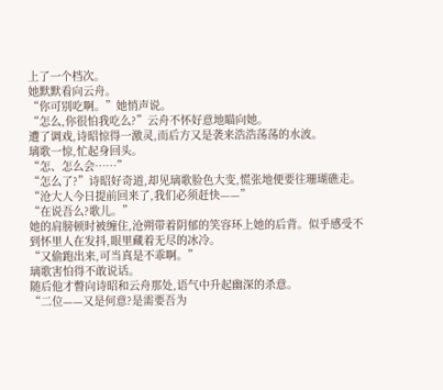上了一个档次。
她默默看向云舟。
“你可别吃啊。”她悄声说。
“怎么,你很怕我吃么?”云舟不怀好意地瞄向她。
遭了调戏,诗昭惊得一激灵,而后方又是袭来浩浩荡荡的水波。
璃歌一惊,忙起身回头。
“怎、怎么会……”
“怎么了?”诗昭好奇道,却见璃歌脸色大变,慌张地便要往珊瑚礁走。
“沧大人今日提前回来了,我们必须赶快——”
“在说吾么?歌儿。”
她的肩膀顿时被缠住,沧朔带着阴郁的笑容环上她的后背。似乎感受不到怀里人在发抖,眼里藏着无尽的冰冷。
“又偷跑出来,可当真是不乖啊。”
璃歌害怕得不敢说话。
随后他才瞥向诗昭和云舟那处,语气中升起幽深的杀意。
“二位——又是何意?是需要吾为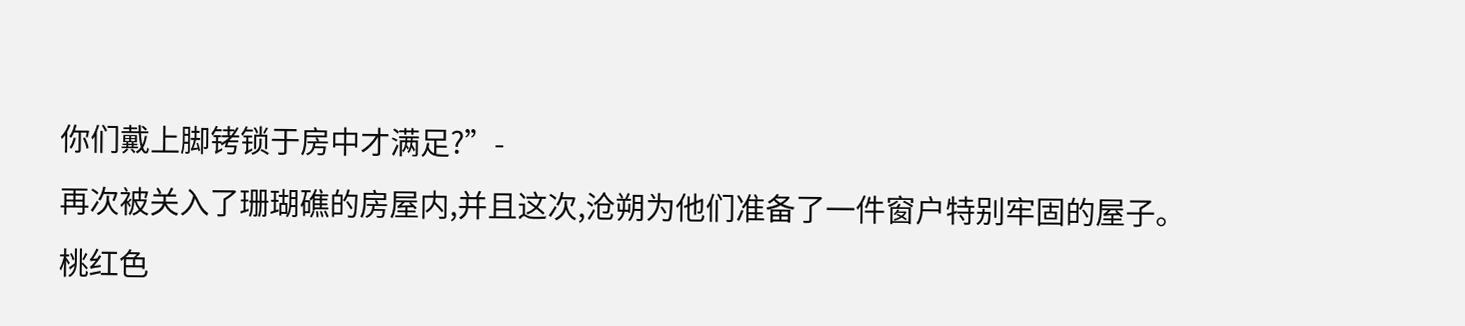你们戴上脚铐锁于房中才满足?”-
再次被关入了珊瑚礁的房屋内,并且这次,沧朔为他们准备了一件窗户特别牢固的屋子。
桃红色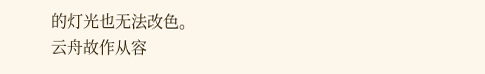的灯光也无法改色。
云舟故作从容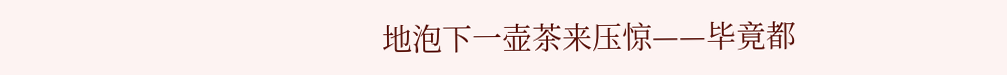地泡下一壶茶来压惊——毕竟都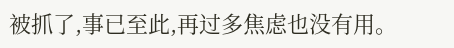被抓了,事已至此,再过多焦虑也没有用。